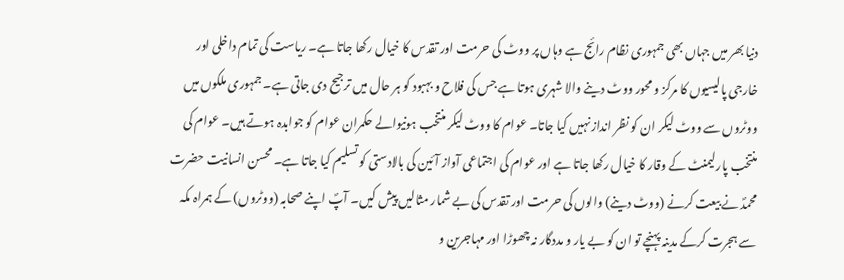دنیا بھر میں جہاں بھی جمہوری نظام رائج ہے وہاں پر ووٹ کی حرمت اور تقدس کا خیال رکھا جاتا ہے۔ ریاست کی تمام داخلی اور خارجی پالیسیوں کا مرکز و محور ووٹ دینے والا شہری ہوتا ہے جس کی فلاح و بہبود کو ہر حال میں ترجیح دی جاتی ہے۔ جمہوری ملکوں میں ووٹروں سے ووٹ لیکر ان کو نظر انداز نہیں کیا جاتا۔ عوام کا ووٹ لیکر منتخب ہونیوالے حکمران عوام کو جوابدہ ہوتے ہیں۔ عوام کی منتخب پارلیمنٹ کے وقار کا خیال رکھا جاتا ہے اور عوام کی اجتماعی آواز آئین کی بالادستی کو تسلیم کیا جاتا ہے۔ محسن انسانیت حضرت محمدؐ نے بیعت کرنے (ووٹ دینے) والوں کی حرمت اور تقدس کی بے شمار مثالیں پیش کیں۔ آپؐ اپنے صحابہ (ووٹروں) کے ہمراہ مکہ سے ہجرت کرکے مدینہ پہنچے تو ان کو بے یار و مددگار نہ چھوڑا اور مہاجرین و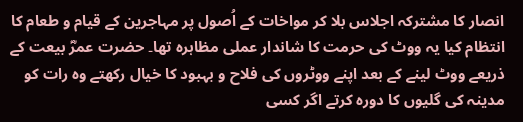انصار کا مشترکہ اجلاس بلا کر مواخات کے اُصول پر مہاجرین کے قیام و طعام کا انتظام کیا یہ ووٹ کی حرمت کا شاندار عملی مظاہرہ تھا۔ حضرت عمرؓ بیعت کے ذریعے ووٹ لینے کے بعد اپنے ووٹروں کی فلاح و بہبود کا خیال رکھتے وہ رات کو مدینہ کی گلیوں کا دورہ کرتے اگر کسی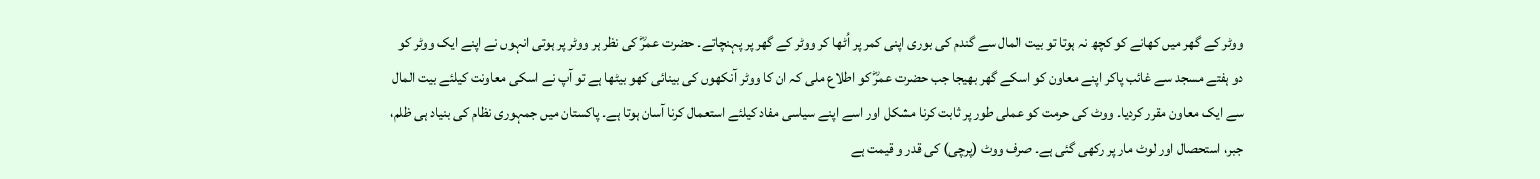ووٹر کے گھر میں کھانے کو کچھ نہ ہوتا تو بیت المال سے گندم کی بوری اپنی کمر پر اُٹھا کر ووٹر کے گھر پر پہنچاتے۔ حضرت عمرؓ کی نظر ہر ووٹر پر ہوتی انہوں نے اپنے ایک ووٹر کو دو ہفتے مسجد سے غائب پاکر اپنے معاون کو اسکے گھر بھیجا جب حضرت عمرؓ کو اطلاع ملی کہ ان کا ووٹر آنکھوں کی بینائی کھو بیٹھا ہے تو آپ نے اسکی معاونت کیلئے بیت المال سے ایک معاون مقرر کردیا۔ ووٹ کی حرمت کو عملی طور پر ثابت کرنا مشکل اور اسے اپنے سیاسی مفاد کیلئے استعمال کرنا آسان ہوتا ہے۔ پاکستان میں جمہوری نظام کی بنیاد ہی ظلم، جبر، استحصال اور لوٹ مار پر رکھی گئی ہے۔ صرف ووٹ (پرچی) کی قدر و قیمت ہے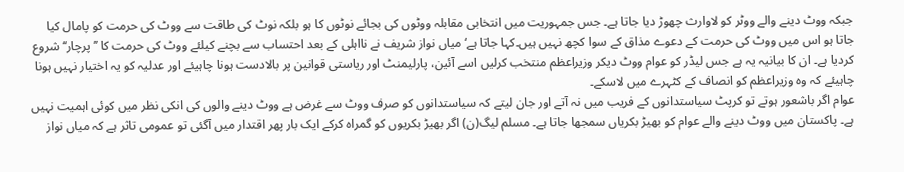جبکہ ووٹ دینے والے ووٹر کو لاوارث چھوڑ دیا جاتا ہے۔ جس جمہوریت میں انتخابی مقابلہ ووٹوں کی بجائے نوٹوں کا ہو بلکہ نوٹ کی طاقت سے ووٹ کی حرمت کو پامال کیا جاتا ہو اس میں ووٹ کی حرمت کے دعوے مذاق کے سوا کچھ نہیں ہیں۔کہا جاتا ہے‘ میاں نواز شریف نے نااہلی کے بعد احتساب سے بچنے کیلئے ووٹ کی حرمت کا ’’پرچار‘‘ شروع کردیا ہے۔ ان کا بیانیہ یہ ہے جس لیڈر کو عوام ووٹ دیکر وزیراعظم منتخب کرلیں اسے آئین، پارلیمنٹ اور ریاستی قوانین پر بالادست ہونا چاہیئے اور عدلیہ کو یہ اختیار نہیں ہونا چاہیئے کہ وہ وزیراعظم کو انصاف کے کٹہرے میں لاسکے۔
عوام اگر باشعور ہوتے تو کرپٹ سیاستدانوں کے فریب میں نہ آتے اور جان لیتے کہ سیاستدانوں کو صرف ووٹ سے غرض ہے ووٹ دینے والوں کی انکی نظر میں کوئی اہمیت نہیں ہے۔ پاکستان میں ووٹ دینے والے عوام کو بھیڑ بکریاں سمجھا جاتا ہے۔ مسلم لیگ(ن) اگر بھیڑ بکریوں کو گمراہ کرکے ایک بار پھر اقتدار میں آگئی تو عمومی تاثر ہے کہ میاں نواز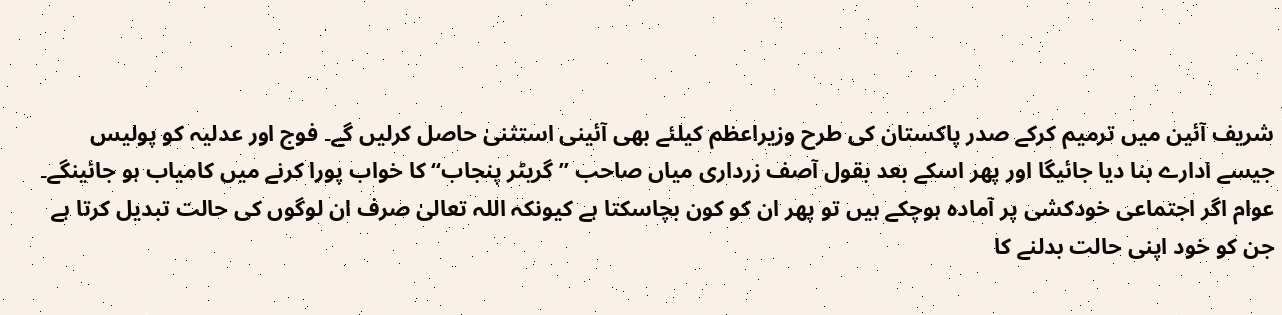شریف آئین میں ترمیم کرکے صدر پاکستان کی طرح وزیراعظم کیلئے بھی آئینی استثنیٰ حاصل کرلیں گے۔ فوج اور عدلیہ کو پولیس جیسے ادارے بنا دیا جائیگا اور پھر اسکے بعد بقول آصف زرداری میاں صاحب ’’گریٹر پنجاب‘‘ کا خواب پورا کرنے میں کامیاب ہو جائینگے۔ عوام اگر اجتماعی خودکشی پر آمادہ ہوچکے ہیں تو پھر ان کو کون بچاسکتا ہے کیونکہ اللہ تعالیٰ صرف ان لوگوں کی حالت تبدیل کرتا ہے جن کو خود اپنی حالت بدلنے کا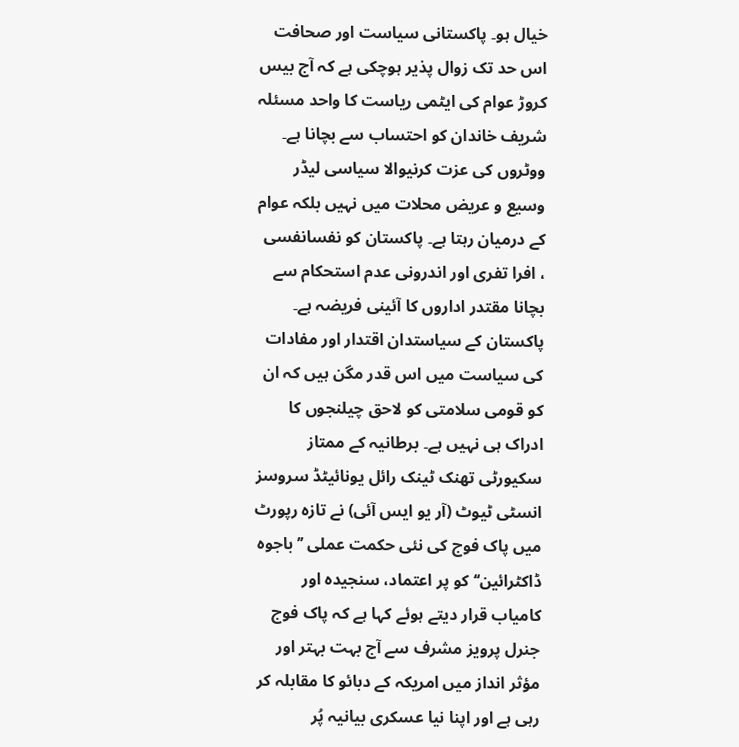خیال ہو۔ پاکستانی سیاست اور صحافت اس حد تک زوال پذیر ہوچکی ہے کہ آج بیس کروڑ عوام کی ایٹمی ریاست کا واحد مسئلہ شریف خاندان کو احتساب سے بچانا ہے۔ ووٹروں کی عزت کرنیوالا سیاسی لیڈر وسیع و عریض محلات میں نہیں بلکہ عوام کے درمیان رہتا ہے۔ پاکستان کو نفسانفسی ، افرا تفری اور اندرونی عدم استحکام سے بچانا مقتدر اداروں کا آئینی فریضہ ہے۔ پاکستان کے سیاستدان اقتدار اور مفادات کی سیاست میں اس قدر مگن ہیں کہ ان کو قومی سلامتی کو لاحق چیلنجوں کا ادراک ہی نہیں ہے۔ برطانیہ کے ممتاز سکیورٹی تھنک ٹینک رائل یونائیٹڈ سروسز انسٹی ٹیوٹ (آر یو ایس آئی) نے تازہ رپورٹ میں پاک فوج کی نئی حکمت عملی ’’باجوہ ڈاکٹرائین‘‘ کو پر اعتماد، سنجیدہ اور کامیاب قرار دیتے ہوئے کہا ہے کہ پاک فوج جنرل پرویز مشرف سے آج بہت بہتر اور مؤثر انداز میں امریکہ کے دبائو کا مقابلہ کر رہی ہے اور اپنا نیا عسکری بیانیہ پُر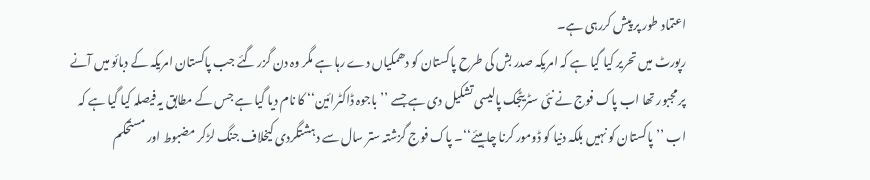اعتماد طور پر پیش کررہی ہے۔
رپورٹ میں تحریر کیا گیا ہے کہ امریکہ صدر بش کی طرح پاکستان کو دھمکیاں دے رہا ہے مگر وہ دن گزر گئے جب پاکستان امریکہ کے دبائو میں آنے پر مجبور تھا اب پاک فوج نے نئی سٹریٹجک پالیسی تشکیل دی ہے جسے ’’باجوہ ڈاکٹرائین‘‘ کا نام دیا گیا ہے جس کے مطابق یہ فیصلہ کیا گیا ہے کہ اب ’’پاکستان کو نہیں بلکہ دنیا کو ڈومور کرنا چاہیئے‘‘۔ پاک فوج گزشتہ ستر سال سے دہشتگردی کیخلاف جنگ لڑکر مضبوط اور مستحکم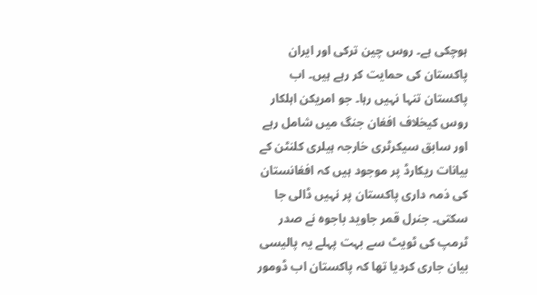ہوچکی ہے۔ روس چین ترکی اور ایران پاکستان کی حمایت کر رہے ہیں۔ اب پاکستان تنہا نہیں رہا۔ جو امریکن اہلکار روس کیخلاف افغان جنگ میں شامل رہے اور سابق سیکرٹری خارجہ ہیلری کلنٹن کے بیانات ریکارڈ پر موجود ہیں کہ افغانستان کی ذمہ داری پاکستان پر نہیں ڈالی جا سکتی۔ جنرل قمر جاوید باجوہ نے صدر ٹرمپ کی ٹویٹ سے بہت پہلے یہ پالیسی بیان جاری کردیا تھا کہ پاکستان اب ڈومور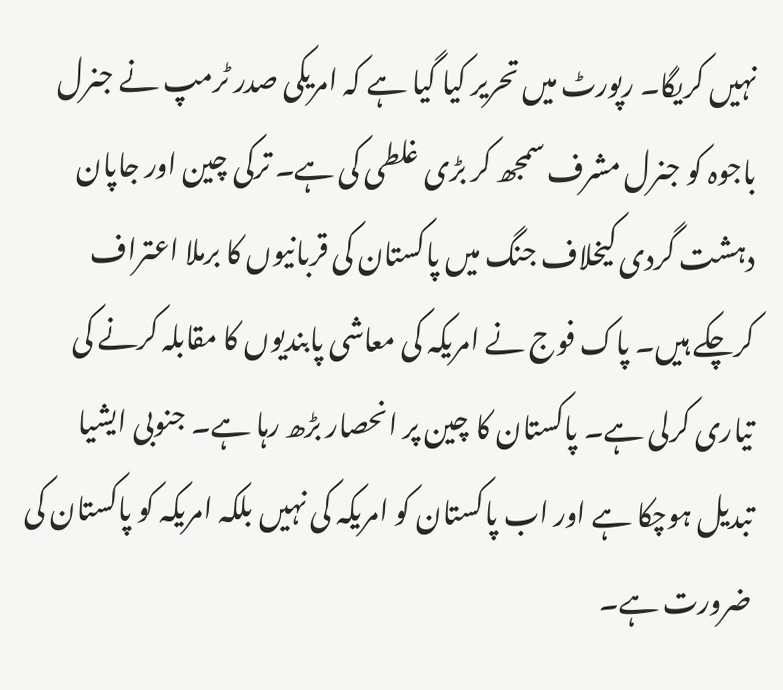نہیں کریگا۔ رپورٹ میں تحریر کیا گیا ہے کہ امریکی صدر ٹرمپ نے جنرل باجوہ کو جنرل مشرف سمجھ کر بڑی غلطی کی ہے۔ ترکی چین اور جاپان دہشت گردی کیخلاف جنگ میں پاکستان کی قربانیوں کا برملا اعتراف کرچکے ہیں۔ پاک فوج نے امریکہ کی معاشی پابندیوں کا مقابلہ کرنے کی تیاری کرلی ہے۔ پاکستان کا چین پر انحصار بڑھ رہا ہے۔ جنوبی ایشیا تبدیل ہوچکا ہے اور اب پاکستان کو امریکہ کی نہیں بلکہ امریکہ کو پاکستان کی ضرورت ہے۔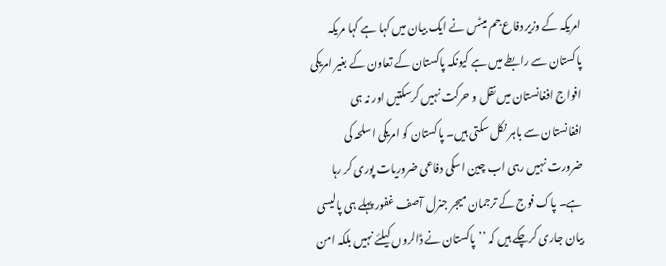امریکہ کے وزیر دفاع جم میٹس نے ایک بیان میں کہا ہے کہا مریکہ پاکستان سے رابطے میں ہے کیونکہ پاکستان کے تعاون کے بغیر امریکی افواج افغانستان میں نقل و حرکت نہیں کرسکتیں اور نہ ہی افغانستان سے باہر نکل سکتی ہیں۔ پاکستان کو امریکی اسلحہ کی ضرورت نہیں رہی اب چین اسکی دفاعی ضروریات پوری کر رہا ہے۔ پاک فوج کے ترجمان میجر جنرل آصف غفور پہلے ہی پالیسی بیان جاری کرچکے ہیں کہ ’’پاکستان نے ڈالروں کیلئے نہیں بلکہ امن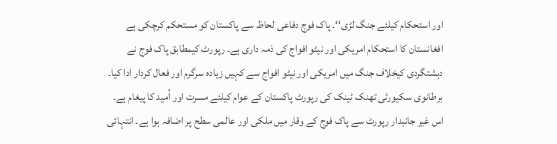اور استحکام کیلئے جنگ لڑی‘‘۔ پاک فوج دفاعی لحاظ سے پاکستان کو مستحکم کرچکی ہے افغانستان کا استحکام امریکی اور نیٹو افواج کی ذمہ داری ہے۔ رپورٹ کیمطابق پاک فوج نے دہشتگردی کیخلاف جنگ میں امریکی اور نیٹو افواج سے کہیں زیادہ سرگرم اور فعال کردار ادا کیا۔ برطانوی سکیورٹی تھنک ٹینک کی رپورٹ پاکستان کے عوام کیلئے مسرت اور اُمید کا پیغام ہے۔ اس غیر جانبدار رپورٹ سے پاک فوج کے وقار میں ملکی اور عالمی سطح پر اضافہ ہوا ہے۔ انتہائی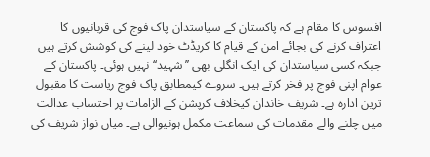افسوس کا مقام ہے کہ پاکستان کے سیاستدان پاک فوج کی قربانیوں کا اعتراف کرنے کی بجائے امن کے قیام کا کریڈٹ خود لینے کی کوشش کرتے ہیں جبکہ کسی سیاستدان کی ایک انگلی بھی ’’شہید‘‘ نہیں ہوئی۔ پاکستان کے عوام اپنی فوج پر فخر کرتے ہیں۔ سروے کیمطابق پاک فوج ریاست کا مقبول ترین ادارہ ہے۔ شریف خاندان کیخلاف کرپشن کے الزامات پر احتساب عدالت میں چلنے والے مقدمات کی سماعت مکمل ہونیوالی ہے۔ میاں نواز شریف کی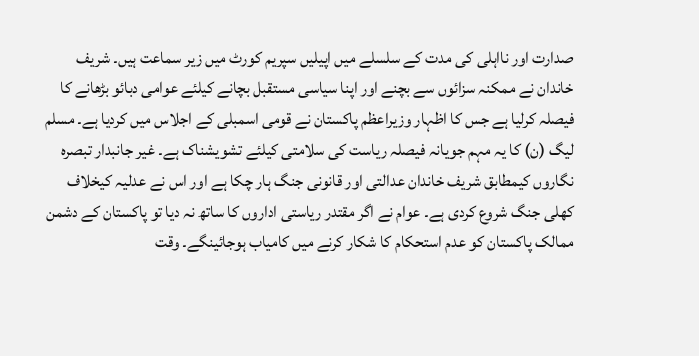صدارت اور نااہلی کی مدت کے سلسلے میں اپیلیں سپریم کورٹ میں زیر سماعت ہیں۔ شریف خاندان نے ممکنہ سزائوں سے بچنے اور اپنا سیاسی مستقبل بچانے کیلئے عوامی دبائو بڑھانے کا فیصلہ کرلیا ہے جس کا اظہار وزیراعظم پاکستان نے قومی اسمبلی کے اجلاس میں کردیا ہے۔ مسلم لیگ (ن) کا یہ مہم جویانہ فیصلہ ریاست کی سلامتی کیلئے تشویشناک ہے۔ غیر جانبدار تبصرہ نگاروں کیمطابق شریف خاندان عدالتی اور قانونی جنگ ہار چکا ہے اور اس نے عدلیہ کیخلاف کھلی جنگ شروع کردی ہے۔ عوام نے اگر مقتدر ریاستی اداروں کا ساتھ نہ دیا تو پاکستان کے دشمن ممالک پاکستان کو عدم استحکام کا شکار کرنے میں کامیاب ہوجائینگے۔ وقت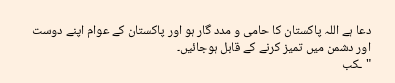دعا ہے اللہ پاکستان کا حامی و مدد گار ہو اور پاکستان کے عوام اپنے دوست اور دشمن میں تمیز کرنے کے قابل ہوجائیں۔
"ـکب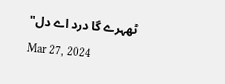ٹھہرے گا درد اے دل"
Mar 27, 2024